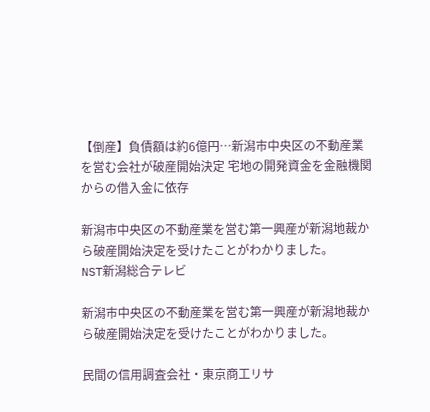【倒産】負債額は約6億円…新潟市中央区の不動産業を営む会社が破産開始決定 宅地の開発資金を金融機関からの借入金に依存

新潟市中央区の不動産業を営む第一興産が新潟地裁から破産開始決定を受けたことがわかりました。
NST新潟総合テレビ

新潟市中央区の不動産業を営む第一興産が新潟地裁から破産開始決定を受けたことがわかりました。

民間の信用調査会社・東京商工リサ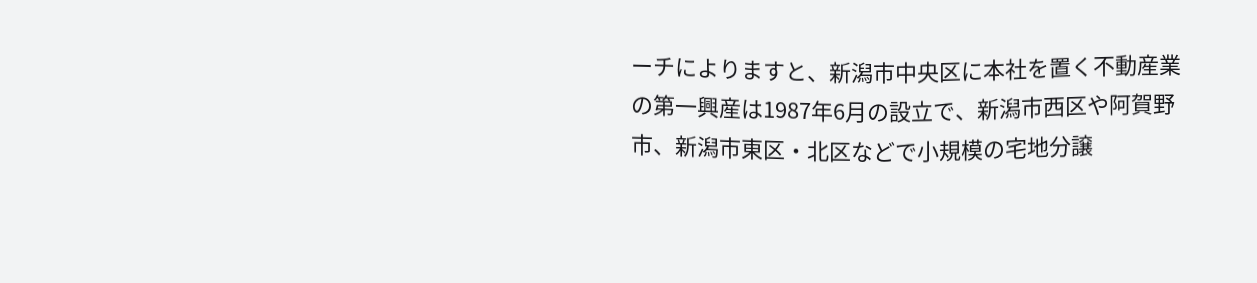ーチによりますと、新潟市中央区に本社を置く不動産業の第一興産は1987年6月の設立で、新潟市西区や阿賀野市、新潟市東区・北区などで小規模の宅地分譲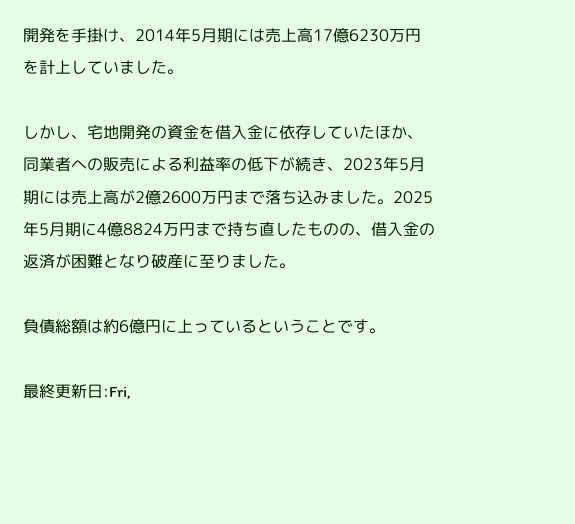開発を手掛け、2014年5月期には売上高17億6230万円を計上していました。

しかし、宅地開発の資金を借入金に依存していたほか、同業者への販売による利益率の低下が続き、2023年5月期には売上高が2億2600万円まで落ち込みました。2025年5月期に4億8824万円まで持ち直したものの、借入金の返済が困難となり破産に至りました。

負債総額は約6億円に上っているということです。

最終更新日:Fri,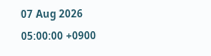07 Aug 2026 05:00:00 +0900